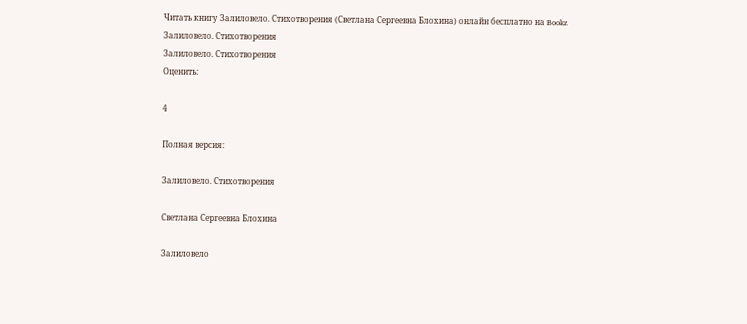Читать книгу Залиловело. Стихотворения (Светлана Сергеевна Блохина) онлайн бесплатно на Bookz
Залиловело. Стихотворения
Залиловело. Стихотворения
Оценить:

4

Полная версия:

Залиловело. Стихотворения

Светлана Сергеевна Блохина

Залиловело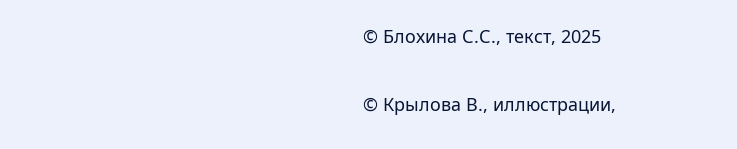© Блохина С.С., текст, 2025

© Крылова В., иллюстрации,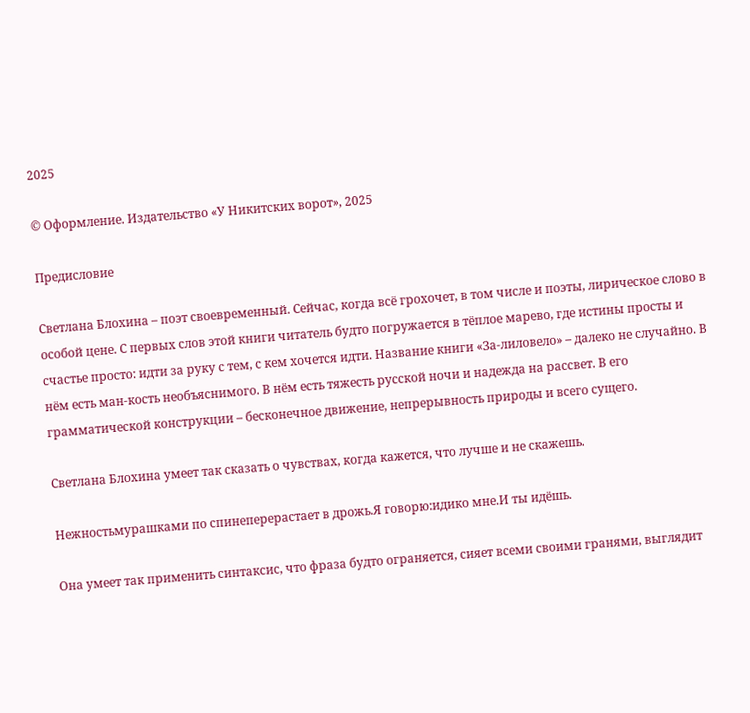2025

© Оформление. Издательство «У Никитских ворот», 2025

Предисловие

Светлана Блохина – поэт своевременный. Сейчас, когда всё грохочет, в том числе и поэты, лирическое слово в особой цене. С первых слов этой книги читатель будто погружается в тёплое марево, где истины просты и счастье просто: идти за руку с тем, с кем хочется идти. Название книги «За-лиловело» – далеко не случайно. В нём есть ман-кость необъяснимого. В нём есть тяжесть русской ночи и надежда на рассвет. В его грамматической конструкции – бесконечное движение, непрерывность природы и всего сущего.

Светлана Блохина умеет так сказать о чувствах, когда кажется, что лучше и не скажешь.

Нежностьмурашками по спинеперерастает в дрожь.Я говорю:идико мне.И ты идёшь.

Она умеет так применить синтаксис, что фраза будто ограняется, сияет всеми своими гранями, выглядит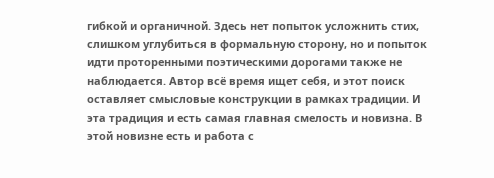гибкой и органичной. Здесь нет попыток усложнить стих, слишком углубиться в формальную сторону, но и попыток идти проторенными поэтическими дорогами также не наблюдается. Автор всё время ищет себя, и этот поиск оставляет смысловые конструкции в рамках традиции. И эта традиция и есть самая главная смелость и новизна. В этой новизне есть и работа с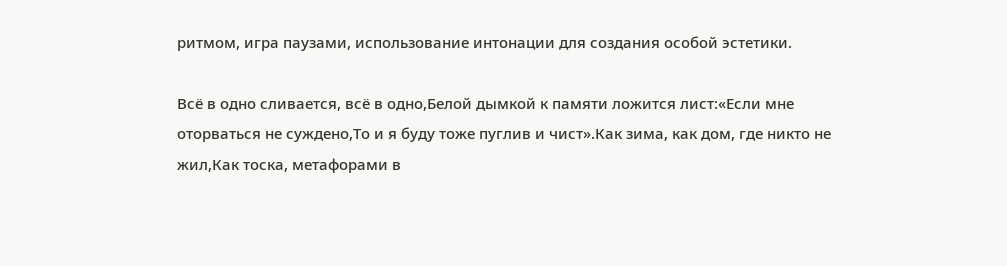ритмом, игра паузами, использование интонации для создания особой эстетики.

Всё в одно сливается, всё в одно,Белой дымкой к памяти ложится лист:«Если мне оторваться не суждено,То и я буду тоже пуглив и чист».Как зима, как дом, где никто не жил,Как тоска, метафорами в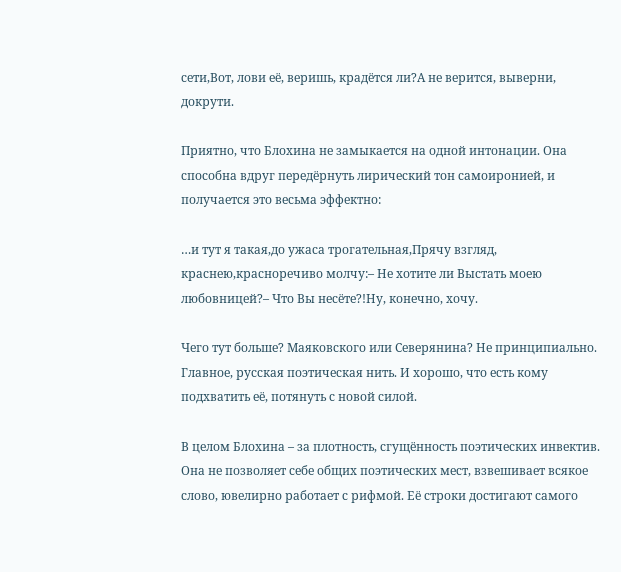сети,Вот, лови её, веришь, крадётся ли?А не верится, выверни, докрути.

Приятно, что Блохина не замыкается на одной интонации. Она способна вдруг передёрнуть лирический тон самоиронией, и получается это весьма эффектно:

…и тут я такая,до ужаса трогательная,Прячу взгляд, краснею,красноречиво молчу:– Не хотите ли Выстать моею любовницей?– Что Вы несёте?!Ну, конечно, хочу.

Чего тут больше? Маяковского или Северянина? Не принципиально. Главное, русская поэтическая нить. И хорошо, что есть кому подхватить её, потянуть с новой силой.

В целом Блохина – за плотность, сгущённость поэтических инвектив. Она не позволяет себе общих поэтических мест, взвешивает всякое слово, ювелирно работает с рифмой. Её строки достигают самого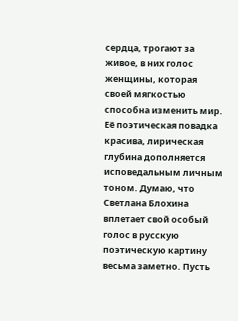сердца, трогают за живое, в них голос женщины, которая своей мягкостью способна изменить мир. Eё поэтическая повадка красива, лирическая глубина дополняется исповедальным личным тоном. Думаю, что Светлана Блохина вплетает свой особый голос в русскую поэтическую картину весьма заметно. Пусть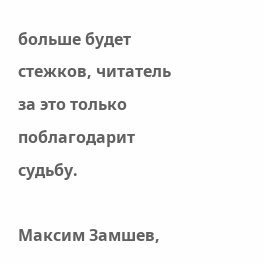больше будет стежков, читатель за это только поблагодарит судьбу.

Максим Замшев,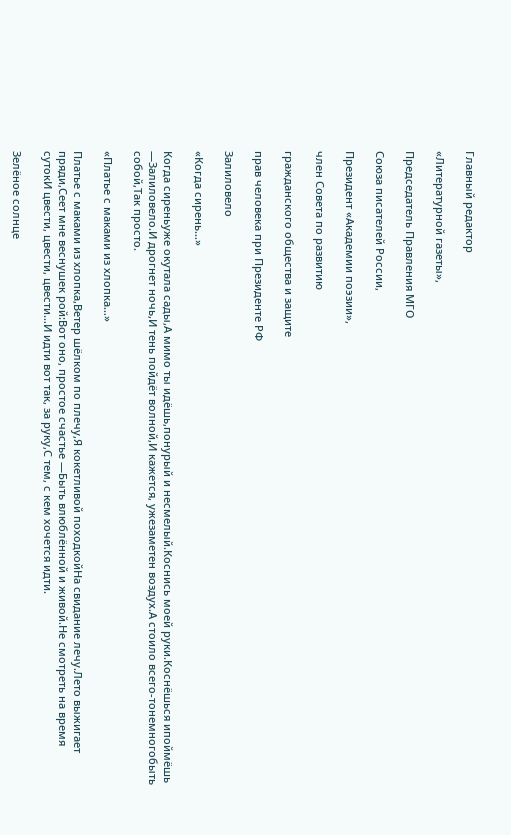Главный редактор

«Литературной газеты»,

Председатель Правления МГО

Союза писателей России,

Президент «Академии поэзии»,

член Совета по развитию

гражданского общества и защите

прав человека при Президенте РФ

Залиловело

«Когда сирень…»

Когда сиреньуже окутала сады,А мимо ты идёшь,понурый и несмелый.Коснись моей руки.Коснёшься ипоймёшь —Залиловело.И дрогнет ночь,И тень пойдёт волной,И кажется, ужезаметен воздух.А стоило всего-тонемногобыть собой,Так просто.

«Платье с маками из хлопка…»

Платье с маками из хлопка,Ветер шёлком по плечу,Я кокетливой походкойНа свидание лечу.Лето выжигает пряди,Сеет мне веснушек рой:Вот оно, простое счастье —Быть влюблённой и живой.Не смотреть на время сутокИ цвести, цвести, цвести…И идти вот так, за руку,С тем, с кем хочется идти.

Зелёное солнце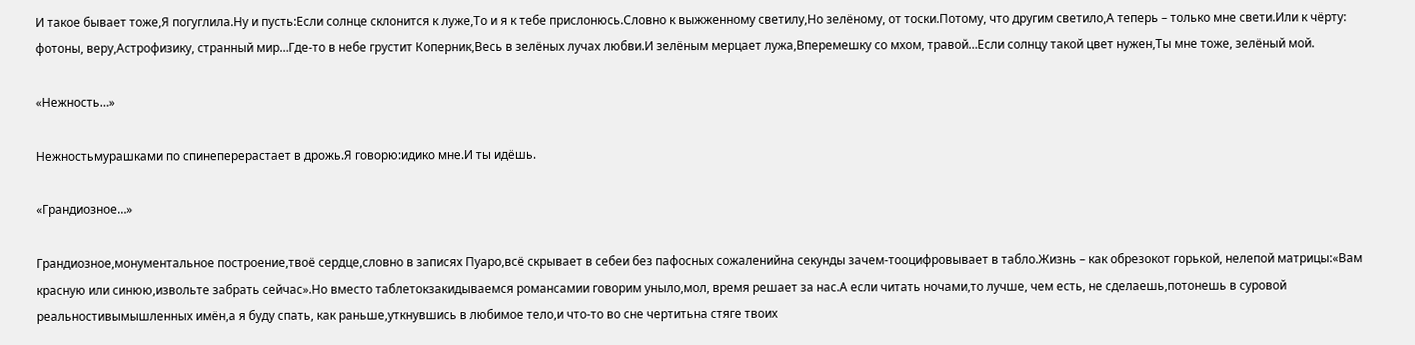И такое бывает тоже,Я погуглила.Ну и пусть:Если солнце склонится к луже,То и я к тебе прислонюсь.Словно к выжженному светилу,Но зелёному, от тоски.Потому, что другим светило,А теперь – только мне свети.Или к чёрту: фотоны, веру,Астрофизику, странный мир…Где-то в небе грустит Коперник,Весь в зелёных лучах любви.И зелёным мерцает лужа,Вперемешку со мхом, травой…Если солнцу такой цвет нужен,Ты мне тоже, зелёный мой.

«Нежность…»

Нежностьмурашками по спинеперерастает в дрожь.Я говорю:идико мне.И ты идёшь.

«Грандиозное…»

Грандиозное,монументальное построение,твоё сердце,словно в записях Пуаро,всё скрывает в себеи без пафосных сожаленийна секунды зачем-тооцифровывает в табло.Жизнь – как обрезокот горькой, нелепой матрицы:«Вам красную или синюю,извольте забрать сейчас».Но вместо таблетокзакидываемся романсамии говорим уныло,мол, время решает за нас.А если читать ночами,то лучше, чем есть, не сделаешь,потонешь в суровой реальностивымышленных имён,а я буду спать, как раньше,уткнувшись в любимое тело,и что-то во сне чертитьна стяге твоих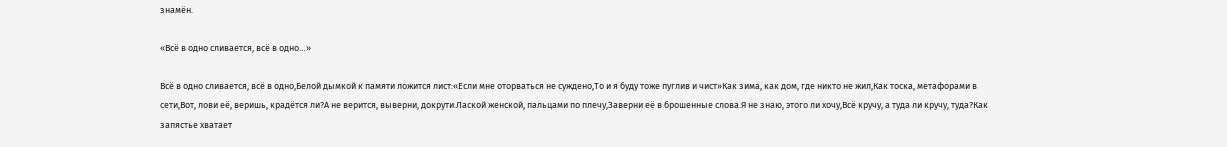знамён.

«Всё в одно сливается, всё в одно…»

Всё в одно сливается, всё в одно,Белой дымкой к памяти ложится лист:«Если мне оторваться не суждено,То и я буду тоже пуглив и чист»Как зима, как дом, где никто не жил,Как тоска, метафорами в сети,Вот, лови её, веришь, крадётся ли?А не верится, выверни, докрути.Лаской женской, пальцами по плечу,Заверни её в брошенные слова.Я не знаю, этого ли хочу,Всё кручу, а туда ли кручу, туда?Как запястье хватает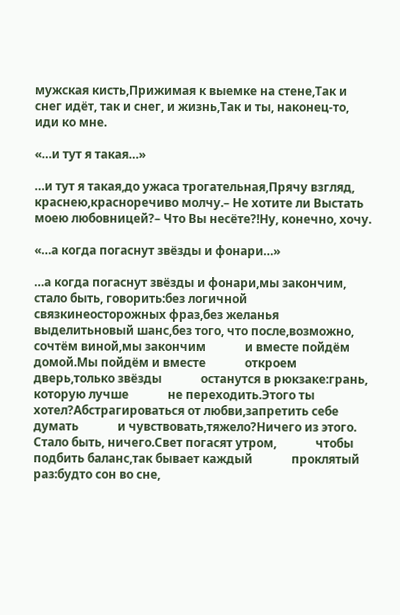мужская кисть,Прижимая к выемке на стене,Так и снег идёт, так и снег, и жизнь,Так и ты, наконец-то, иди ко мне.

«…и тут я такая…»

…и тут я такая,до ужаса трогательная,Прячу взгляд, краснею,красноречиво молчу.– Не хотите ли Выстать моею любовницей?– Что Вы несёте?!Ну, конечно, хочу.

«…а когда погаснут звёзды и фонари…»

…а когда погаснут звёзды и фонари,мы закончим, стало быть, говорить:без логичной связкинеосторожных фраз,без желанья выделитьновый шанс,без того, что после,возможно,             сочтём виной,мы закончим             и вместе пойдём домой.Мы пойдём и вместе             откроем дверь,только звёзды             останутся в рюкзаке:грань, которую лучше             не переходить.Этого ты хотел?Абстрагироваться от любви,запретить себе думать             и чувствовать,тяжело?Ничего из этого.             Стало быть, ничего.Свет погасят утром,             чтобы подбить баланс,так бывает каждый             проклятый раз:будто сон во сне,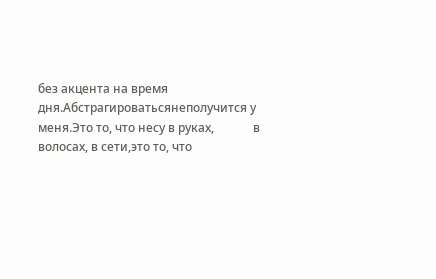без акцента на время дня.Абстрагироватьсянеполучится у меня.Это то, что несу в руках,             в волосах, в сети,это то, что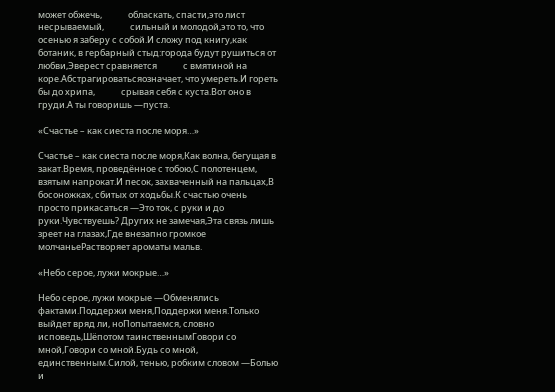может обжечь,             обласкать, спасти,это лист несрываемый,             сильный и молодой,это то, что осенью я заберу с собой.И сложу под книгу,как ботаник, в гербарный стыд:города будут рушиться от любви,Эверест сравняется             с вмятиной на коре.Абстрагироватьсяозначает, что умереть.И гореть бы до хрипа,             срывая себя с куста.Вот оно в груди.А ты говоришь —пуста.

«Счастье – как сиеста после моря…»

Счастье – как сиеста после моря,Как волна, бегущая в закат.Время, проведённое с тобою,С полотенцем, взятым напрокат.И песок, захваченный на пальцах,В босоножках, сбитых от ходьбы.К счастью очень просто прикасаться —Это ток, с руки и до руки.Чувствуешь? Других не замечая,Эта связь лишь зреет на глазах,Где внезапно громкое молчаньеРастворяет ароматы мальв.

«Небо серое, лужи мокрые…»

Небо серое, лужи мокрые —Обменялись фактами.Поддержи меня,Поддержи меня.Только выйдет вряд ли, ноПопытаемся, словно исповедь,Шёпотом таинственнымГовори со мной,Говори со мной.Будь со мной, единственным.Силой, тенью, робким словом —Болью и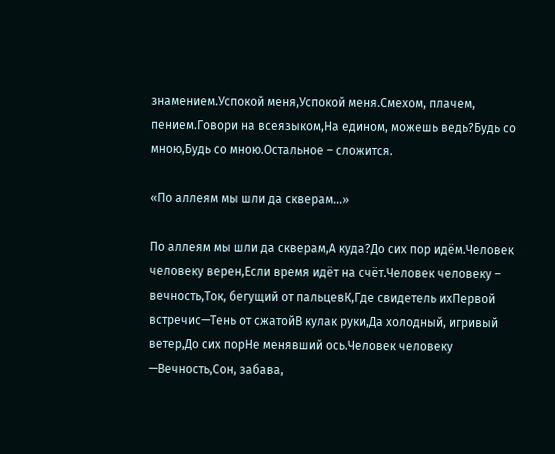знамением.Успокой меня,Успокой меня.Смехом, плачем, пением.Говори на всеязыком,На едином, можешь ведь?Будь со мною,Будь со мною.Остальное – сложится.

«По аллеям мы шли да скверам…»

По аллеям мы шли да скверам,А куда?До сих пор идём.Человек человеку верен,Если время идёт на счёт.Человек человеку – вечность,Ток, бегущий от пальцевК,Где свидетель ихПервой встречиc—Тень от сжатойВ кулак руки,Да холодный, игривый ветер,До сих порНе менявший ось.Человек человеку —Вечность,Сон, забава,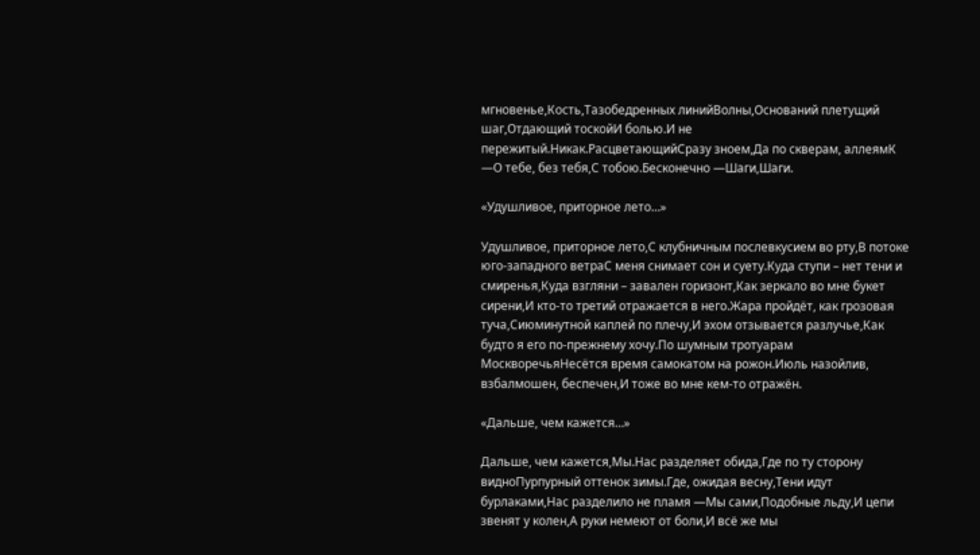мгновенье,Кость,Тазобедренных линийВолны,Оснований плетущий шаг,Отдающий тоскойИ болью.И не пережитый.Никак.РасцветающийСразу зноем,Да по скверам, аллеямК —О тебе, без тебя,С тобою.Бесконечно —Шаги,Шаги.

«Удушливое, приторное лето…»

Удушливое, приторное лето,С клубничным послевкусием во рту,В потоке юго-западного ветраС меня снимает сон и суету.Куда ступи – нет тени и смиренья,Куда взгляни – завален горизонт,Как зеркало во мне букет сирени,И кто-то третий отражается в него.Жара пройдёт, как грозовая туча,Сиюминутной каплей по плечу,И эхом отзывается разлучье,Как будто я его по-прежнему хочу.По шумным тротуарам МоскворечьяНесётся время самокатом на рожон.Июль назойлив, взбалмошен, беспечен,И тоже во мне кем-то отражён.

«Дальше, чем кажется…»

Дальше, чем кажется,Мы.Нас разделяет обида,Где по ту сторону видноПурпурный оттенок зимы.Где, ожидая весну,Тени идут бурлаками,Нас разделило не пламя —Мы сами,Подобные льду,И цепи звенят у колен,А руки немеют от боли,И всё же мы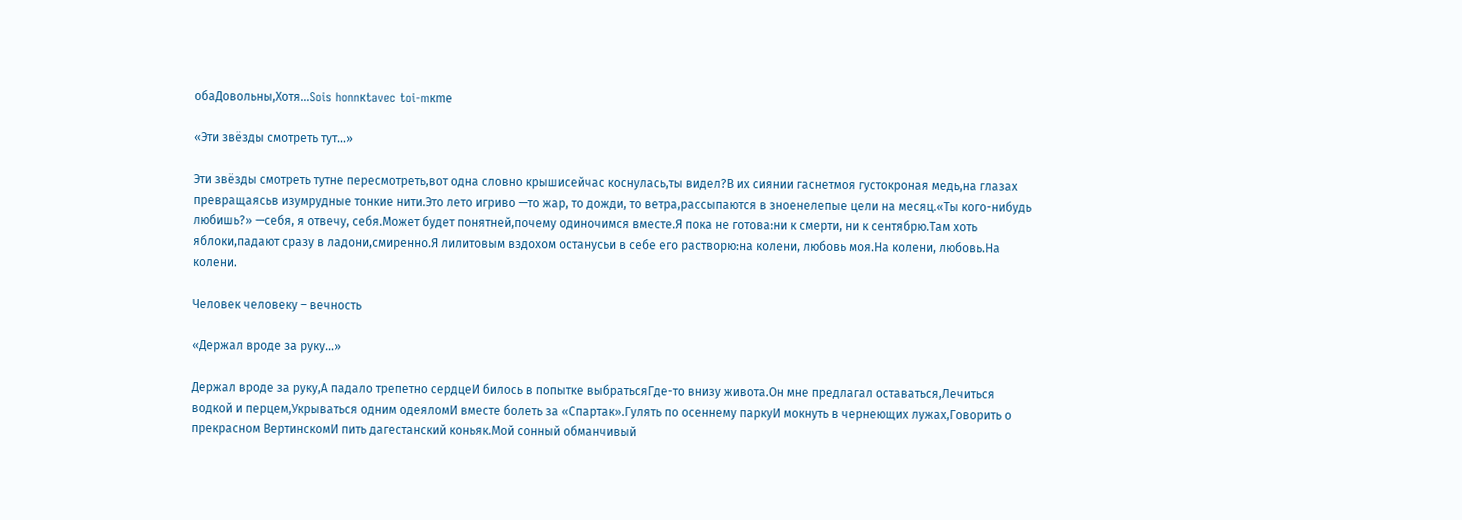обаДовольны,Хотя…Sois honnкtavec toi-mкme

«Эти звёзды смотреть тут…»

Эти звёзды смотреть тутне пересмотреть,вот одна словно крышисейчас коснулась,ты видел?В их сиянии гаснетмоя густокроная медь,на глазах превращаясьв изумрудные тонкие нити.Это лето игриво —то жар, то дожди, то ветра,рассыпаются в зноенелепые цели на месяц.«Ты кого-нибудь любишь?» —себя, я отвечу, себя.Может будет понятней,почему одиночимся вместе.Я пока не готова:ни к смерти, ни к сентябрю.Там хоть яблоки,падают сразу в ладони,смиренно.Я лилитовым вздохом останусьи в себе его растворю:на колени, любовь моя.На колени, любовь.На колени.

Человек человеку – вечность

«Держал вроде за руку…»

Держал вроде за руку,А падало трепетно сердцеИ билось в попытке выбратьсяГде-то внизу живота.Он мне предлагал оставаться,Лечиться водкой и перцем,Укрываться одним одеяломИ вместе болеть за «Спартак».Гулять по осеннему паркуИ мокнуть в чернеющих лужах,Говорить о прекрасном ВертинскомИ пить дагестанский коньяк.Мой сонный обманчивый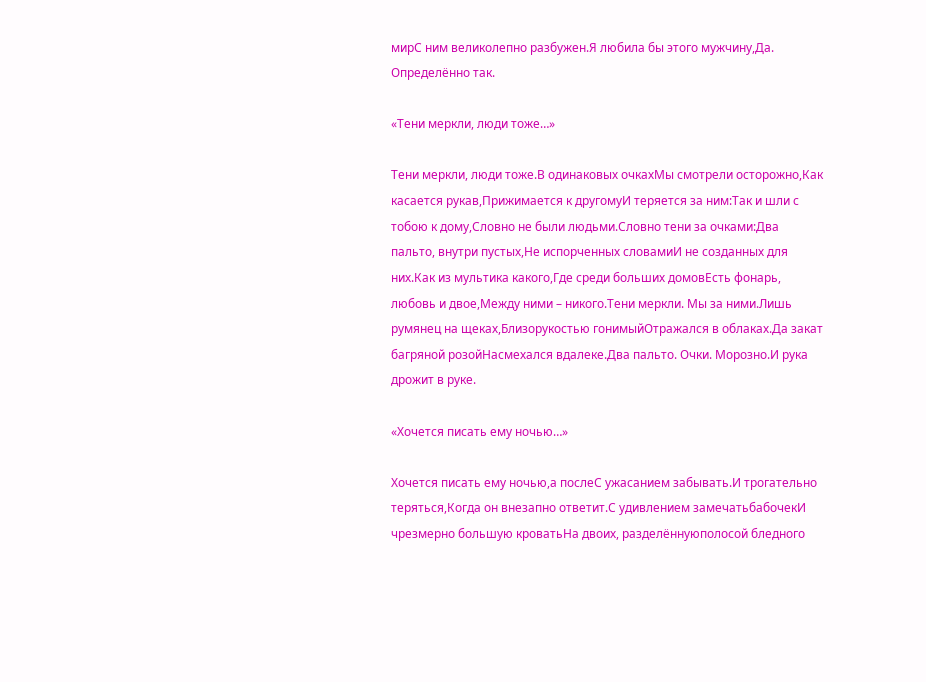мирС ним великолепно разбужен.Я любила бы этого мужчину,Да. Определённо так.

«Тени меркли, люди тоже…»

Тени меркли, люди тоже.В одинаковых очкахМы смотрели осторожно,Как касается рукав,Прижимается к другомуИ теряется за ним:Так и шли с тобою к дому,Словно не были людьми.Словно тени за очками:Два пальто, внутри пустых,Не испорченных словамиИ не созданных для них.Как из мультика какого,Где среди больших домовЕсть фонарь, любовь и двое,Между ними – никого.Тени меркли. Мы за ними.Лишь румянец на щеках,Близорукостью гонимыйОтражался в облаках.Да закат багряной розойНасмехался вдалеке.Два пальто. Очки. Морозно.И рука дрожит в руке.

«Хочется писать ему ночью…»

Хочется писать ему ночью,а послеС ужасанием забывать.И трогательно теряться,Когда он внезапно ответит.С удивлением замечатьбабочекИ чрезмерно большую кроватьНа двоих, разделённуюполосой бледного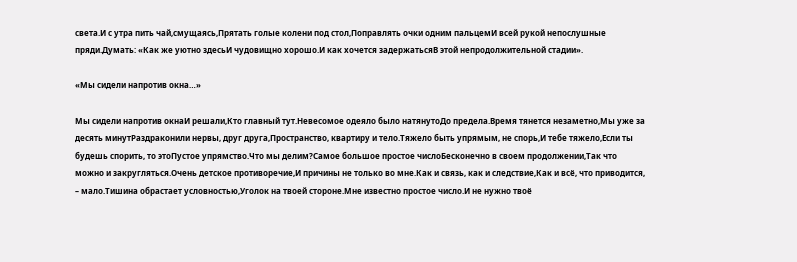света.И с утра пить чай,смущаясь,Прятать голые колени под стол,Поправлять очки одним пальцемИ всей рукой непослушные пряди.Думать: «Как же уютно здесьИ чудовищно хорошо.И как хочется задержатьсяВ этой непродолжительной стадии».

«Мы сидели напротив окна…»

Мы сидели напротив окнаИ решали,Кто главный тут.Невесомое одеяло было натянутоДо предела.Время тянется незаметно,Мы уже за десять минутРаздраконили нервы, друг друга,Пространство, квартиру и тело.Тяжело быть упрямым, не спорь,И тебе тяжело,Если ты будешь спорить, то этоПустое упрямство.Что мы делим?Самое большое простое числоБесконечно в своем продолжении,Так что можно и закругляться.Очень детское противоречие,И причины не только во мне.Как и связь, как и следствие,Как и всё, что приводится, – мало.Тишина обрастает условностью,Уголок на твоей стороне.Мне известно простое число.И не нужно твоё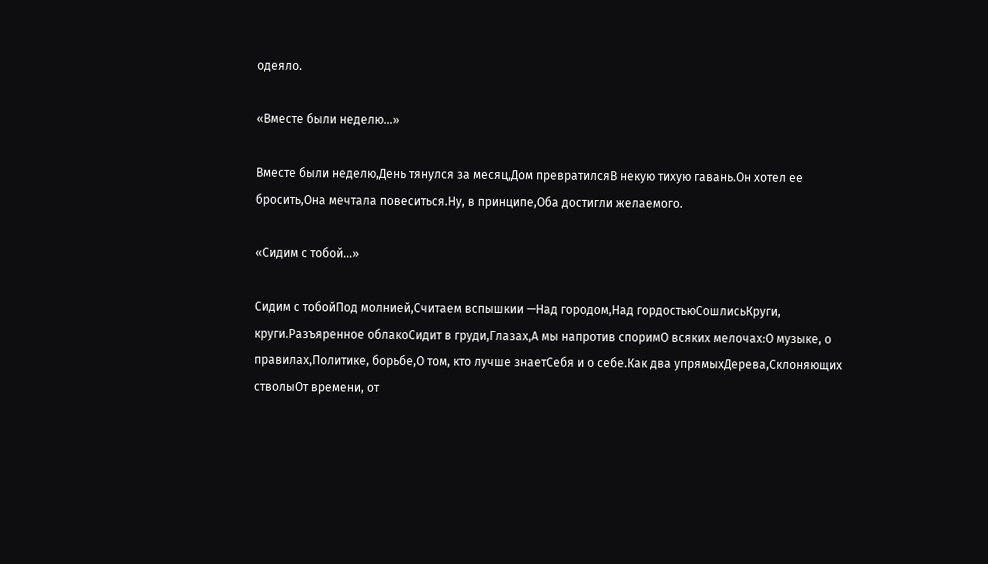одеяло.

«Вместе были неделю…»

Вместе были неделю,День тянулся за месяц,Дом превратилсяВ некую тихую гавань.Он хотел ее бросить,Она мечтала повеситься.Ну, в принципе,Оба достигли желаемого.

«Сидим с тобой…»

Сидим с тобойПод молнией,Считаем вспышкии —Над городом,Над гордостьюСошлисьКруги, круги.Разъяренное облакоСидит в груди,Глазах,А мы напротив споримО всяких мелочах:О музыке, о правилах,Политике, борьбе,О том, кто лучше знаетСебя и о себе.Как два упрямыхДерева,Склоняющих стволыОт времени, от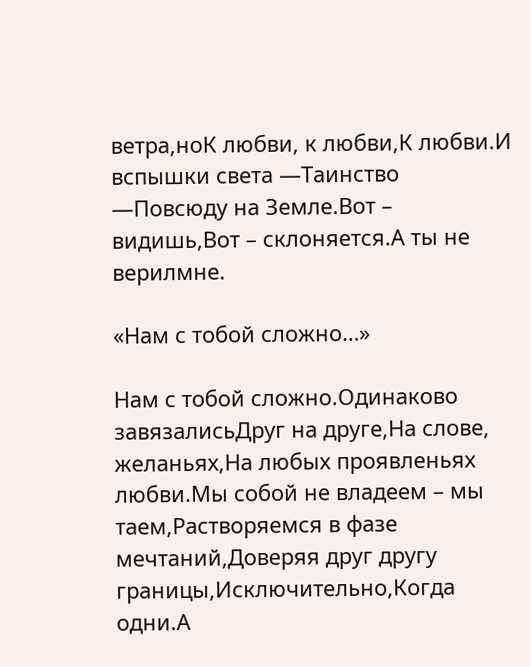ветра,ноК любви, к любви,К любви.И вспышки света —Таинство —Повсюду на Земле.Вот – видишь,Вот – склоняется.А ты не верилмне.

«Нам с тобой сложно…»

Нам с тобой сложно.Одинаково завязалисьДруг на друге,На слове, желаньях,На любых проявленьях любви.Мы собой не владеем – мы таем,Растворяемся в фазе мечтаний,Доверяя друг другу границы,Исключительно,Когда одни.А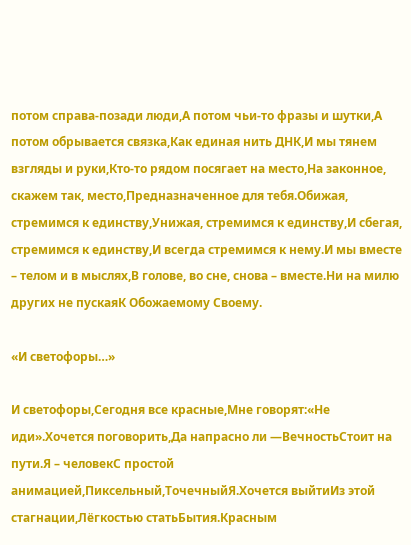потом справа-позади люди,А потом чьи-то фразы и шутки,А потом обрывается связка,Как единая нить ДНК,И мы тянем взгляды и руки,Кто-то рядом посягает на место,На законное, скажем так, место,Предназначенное для тебя.Обижая, стремимся к единству,Унижая, стремимся к единству,И сбегая, стремимся к единству,И всегда стремимся к нему.И мы вместе – телом и в мыслях,В голове, во сне, снова – вместе.Ни на милю других не пускаяК Обожаемому Своему.

«И светофоры…»

И светофоры,Cегодня все красные,Мне говорят:«Не иди».Хочется поговорить,Да напрасно ли —ВечностьСтоит на пути.Я – человекС простой анимацией,Пиксельный,ТочечныйЯ.Хочется выйтиИз этой стагнации,Лёгкостью статьБытия.Красным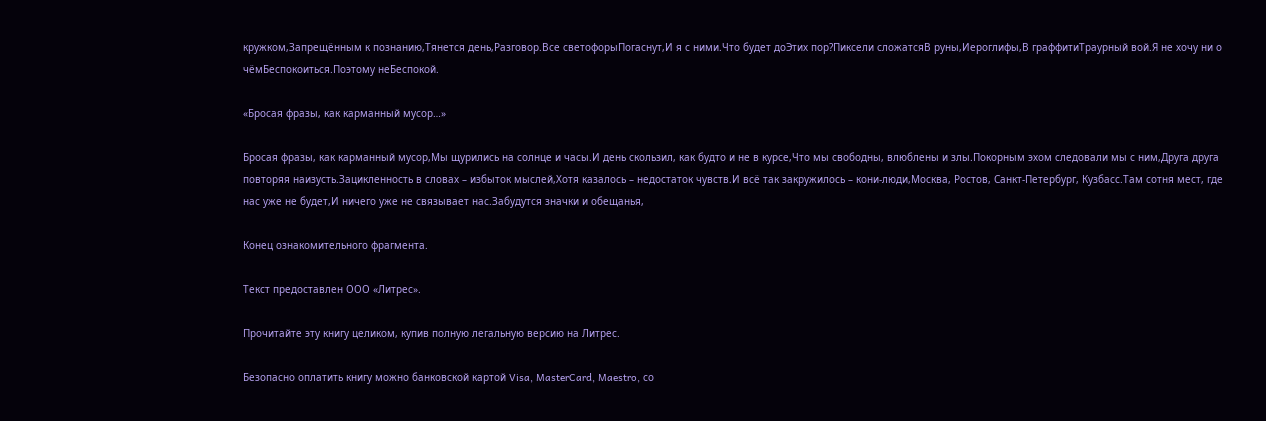кружком,Запрещённым к познанию,Тянется день,Разговор.Все светофорыПогаснут,И я с ними.Что будет доЭтих пор?Пиксели сложатсяВ руны,Иероглифы,В граффитиТраурный вой.Я не хочу ни о чёмБеспокоиться.Поэтому неБеспокой.

«Бросая фразы, как карманный мусор…»

Бросая фразы, как карманный мусор,Мы щурились на солнце и часы.И день скользил, как будто и не в курсе,Что мы свободны, влюблены и злы.Покорным эхом следовали мы с ним,Друга друга повторяя наизусть.Зацикленность в словах – избыток мыслей,Хотя казалось – недостаток чувств.И всё так закружилось – кони-люди,Москва, Ростов, Санкт-Петербург, Кузбасс.Там сотня мест, где нас уже не будет,И ничего уже не связывает нас.Забудутся значки и обещанья,

Конец ознакомительного фрагмента.

Текст предоставлен ООО «Литрес».

Прочитайте эту книгу целиком, купив полную легальную версию на Литрес.

Безопасно оплатить книгу можно банковской картой Visa, MasterCard, Maestro, со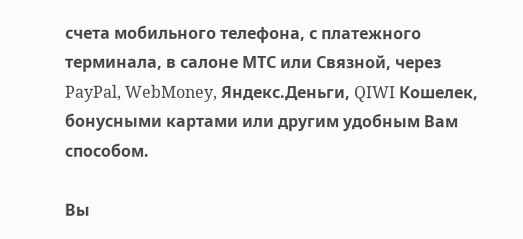счета мобильного телефона, с платежного терминала, в салоне МТС или Связной, через PayPal, WebMoney, Яндекс.Деньги, QIWI Кошелек, бонусными картами или другим удобным Вам способом.

Вы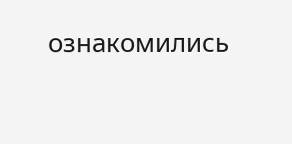ознакомились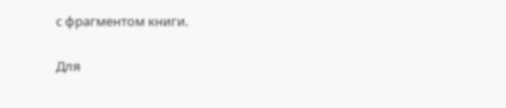с фрагментом книги.

Для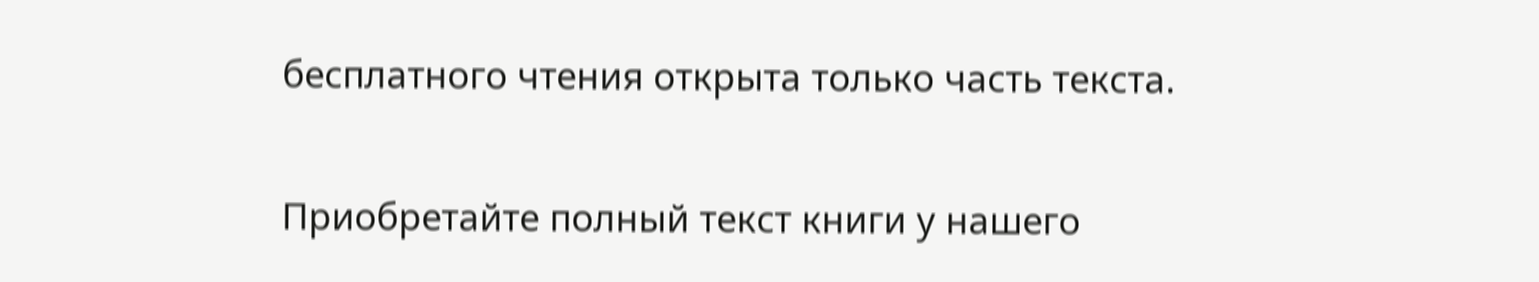бесплатного чтения открыта только часть текста.

Приобретайте полный текст книги у нашего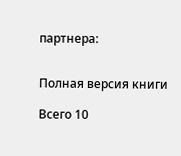партнера:


Полная версия книги

Всего 10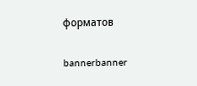форматов

bannerbanner